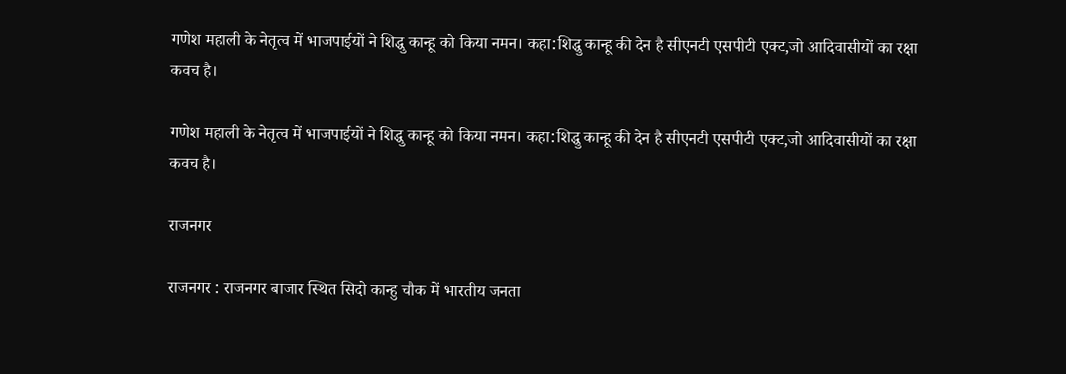गणेश महाली के नेतृत्व में भाजपाईयों ने शिद्धु कान्हू को किया नमन। कहा:शिद्धु कान्हू की देन है सीएनटी एसपीटी एक्ट,जो आदिवासीयों का रक्षा कवच है।

गणेश महाली के नेतृत्व में भाजपाईयों ने शिद्धु कान्हू को किया नमन। कहा:शिद्धु कान्हू की देन है सीएनटी एसपीटी एक्ट,जो आदिवासीयों का रक्षा कवच है।

राजनगर

राजनगर : राजनगर बाजार स्थित सिदो कान्हु चौक में भारतीय जनता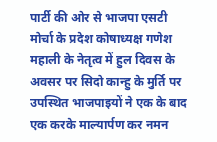पार्टी की ओर से भाजपा एसटी मोर्चा के प्रदेश कोषाध्यक्ष गणेश महाली के नेतृत्व में हुल दिवस के अवसर पर सिदो कान्हु के मुर्ति पर उपस्थित भाजपाइयों ने एक के बाद एक करके माल्यार्पण कर नमन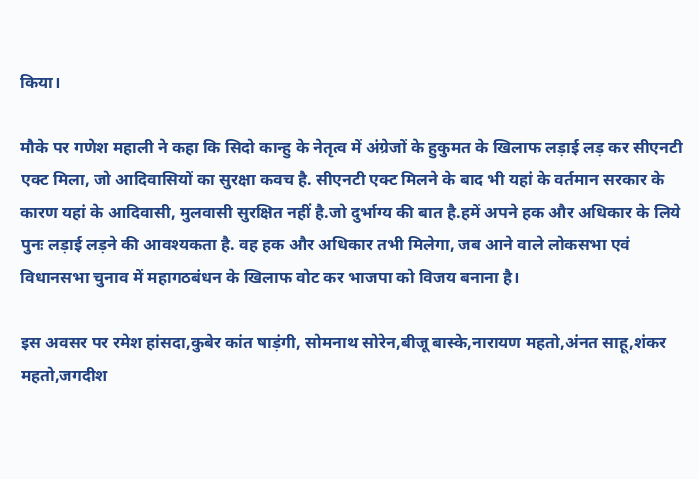किया।

मौके पर गणेश महाली ने कहा कि सिदो कान्हु के नेतृत्व में अंग्रेजों के हुकुमत के खिलाफ लड़ाई लड़ कर सीएनटी एक्ट मिला, जो आदिवासियों का सुरक्षा कवच है. सीएनटी एक्ट मिलने के बाद भी यहां के वर्तमान सरकार के कारण यहां के आदिवासी, मुलवासी सुरक्षित नहीं है.जो दुर्भाग्य की बात है.हमें अपने हक और अधिकार के लिये पुनः लड़ाई लड़ने की आवश्यकता है. वह हक और अधिकार तभी मिलेगा, जब आने वाले लोकसभा एवं विधानसभा चुनाव में महागठबंधन के खिलाफ वोट कर भाजपा को विजय बनाना है।

इस अवसर पर रमेश हांसदा,कुबेर कांत षाड़ंगी, सोमनाथ सोरेन,बीजू बास्के,नारायण महतो,अंनत साहू,शंकर महतो,जगदीश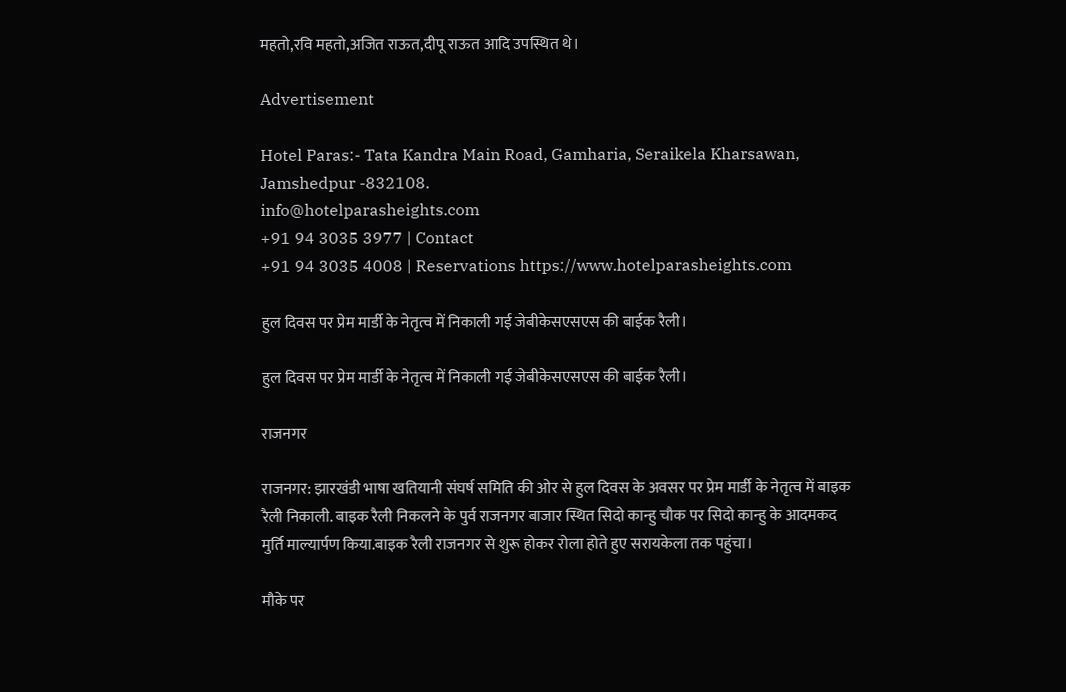महतो,रवि महतो,अजित राऊत,दीपू राऊत आदि उपस्थित थे।

Advertisement

Hotel Paras:- Tata Kandra Main Road, Gamharia, Seraikela Kharsawan, Jamshedpur -832108.
info@hotelparasheights.com
+91 94 3035 3977 | Contact
+91 94 3035 4008 | Reservations https://www.hotelparasheights.com

हुल दिवस पर प्रेम मार्डी के नेतृत्व में निकाली गई जेबीकेसएसएस की बाईक रैली।

हुल दिवस पर प्रेम मार्डी के नेतृत्व में निकाली गई जेबीकेसएसएस की बाईक रैली।

राजनगर

राजनगर: झारखंडी भाषा खतियानी संघर्ष समिति की ओर से हुल दिवस के अवसर पर प्रेम मार्डी के नेतृत्व में बाइक रैली निकाली. बाइक रैली निकलने के पुर्व राजनगर बाजार स्थित सिदो कान्हु चौक पर सिदो कान्हु के आदमकद मुर्ति माल्यार्पण किया.बाइक रैली राजनगर से शुरू होकर रोला होते हुए सरायकेला तक पहुंचा।

मौके पर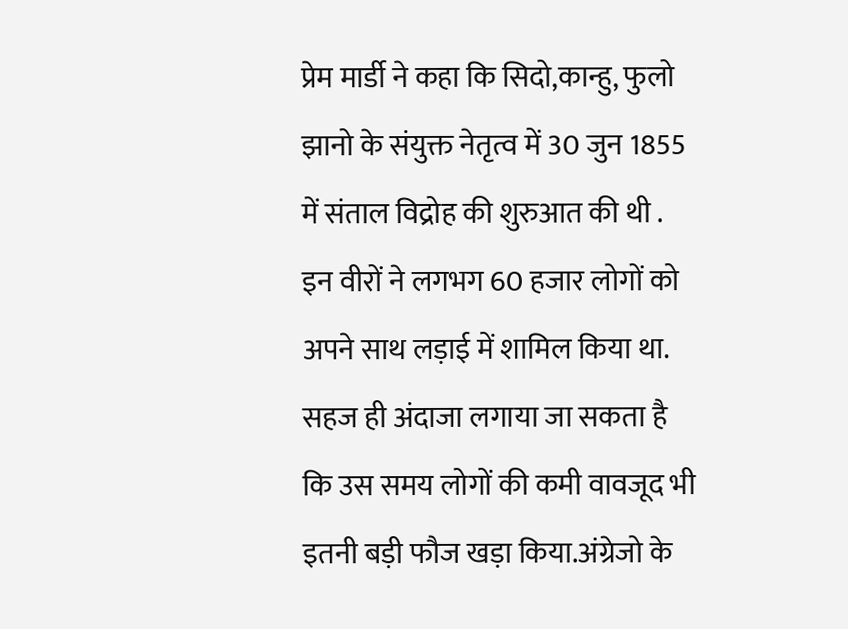प्रेम मार्डी ने कहा कि सिदो,कान्हु, फुलो झानो के संयुक्त नेतृत्व में 30 जुन 1855 में संताल विद्रोह की शुरुआत की थी . इन वीरों ने लगभग 60 हजार लोगों को अपने साथ लड़ाई में शामिल किया था. सहज ही अंदाजा लगाया जा सकता है कि उस समय लोगों की कमी वावजूद भी इतनी बड़ी फौज खड़ा किया.अंग्रेजो के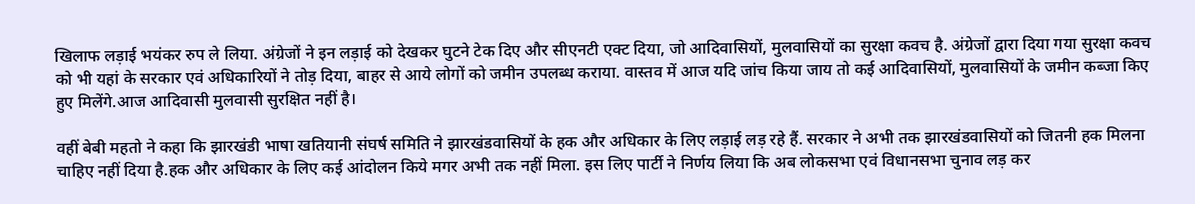खिलाफ लड़ाई भयंकर रुप ले लिया. अंग्रेजों ने इन लड़ाई को देखकर घुटने टेक दिए और सीएनटी एक्ट दिया, जो आदिवासियों, मुलवासियों का सुरक्षा कवच है. अंग्रेजों द्वारा दिया गया सुरक्षा कवच को भी यहां के सरकार एवं अधिकारियों ने तोड़ दिया, बाहर से आये लोगों को जमीन उपलब्ध कराया. वास्तव में आज यदि जांच किया जाय तो कई आदिवासियों, मुलवासियों के जमीन कब्जा किए हुए मिलेंगे.आज आदिवासी मुलवासी सुरक्षित नहीं है।

वहीं बेबी महतो ने कहा कि झारखंडी भाषा खतियानी संघर्ष समिति ने झारखंडवासियों के हक और अधिकार के लिए लड़ाई लड़ रहे हैं. सरकार ने अभी तक झारखंडवासियों को जितनी हक मिलना चाहिए नहीं दिया है.हक और अधिकार के लिए कई आंदोलन किये मगर अभी तक नहीं मिला. इस लिए पार्टी ने निर्णय लिया कि अब लोकसभा एवं विधानसभा चुनाव लड़ कर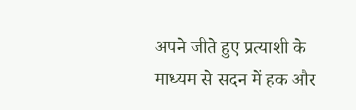अपने जीते हुए प्रत्याशी के माध्यम से सदन में हक और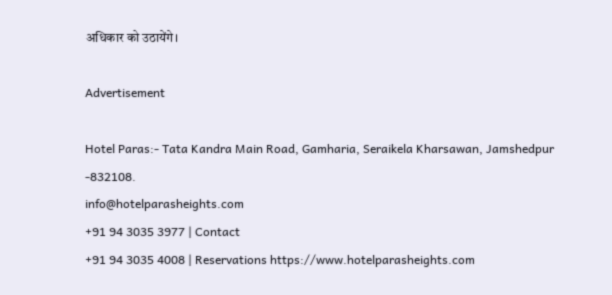अधिकार को उठायेंगे।

Advertisement

Hotel Paras:- Tata Kandra Main Road, Gamharia, Seraikela Kharsawan, Jamshedpur -832108.
info@hotelparasheights.com
+91 94 3035 3977 | Contact
+91 94 3035 4008 | Reservations https://www.hotelparasheights.com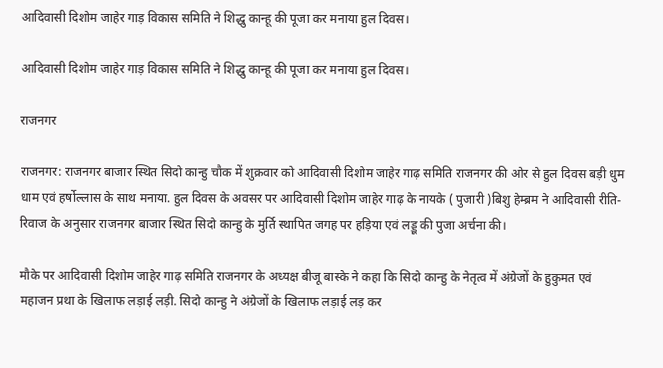आदिवासी दिशोम जाहेर गाड़ विकास समिति ने शिद्धु कान्हू की पूजा कर मनाया हुल दिवस।

आदिवासी दिशोम जाहेर गाड़ विकास समिति ने शिद्धु कान्हू की पूजा कर मनाया हुल दिवस।

राजनगर

राजनगर: राजनगर बाजार स्थित सिदो कान्हु चौक में शुक्रवार को आदिवासी दिशोम जाहेर गाढ़ समिति राजनगर की ओर से हुल दिवस बड़ी धुम धाम एवं हर्षोल्लास के साथ मनाया. हुल दिवस के अवसर पर आदिवासी दिशोम जाहेर गाढ़ के नायके ( पुजारी )बिशु हेम्ब्रम ने आदिवासी रीति-रिवाज के अनुसार राजनगर बाजार स्थित सिदो कान्हु के मुर्ति स्थापित जगह पर हड़िया एवं लड्डू की पुजा अर्चना की।

मौके पर आदिवासी दिशोम जाहेर गाढ़ समिति राजनगर के अध्यक्ष बीजू बास्के ने कहा कि सिदो कान्हु के नेतृत्व में अंग्रेजों के हुकुमत एवं महाजन प्रथा के खिलाफ लड़ाई लड़ी. सिदो कान्हु ने अंग्रेजों के खिलाफ लड़ाई लड़ कर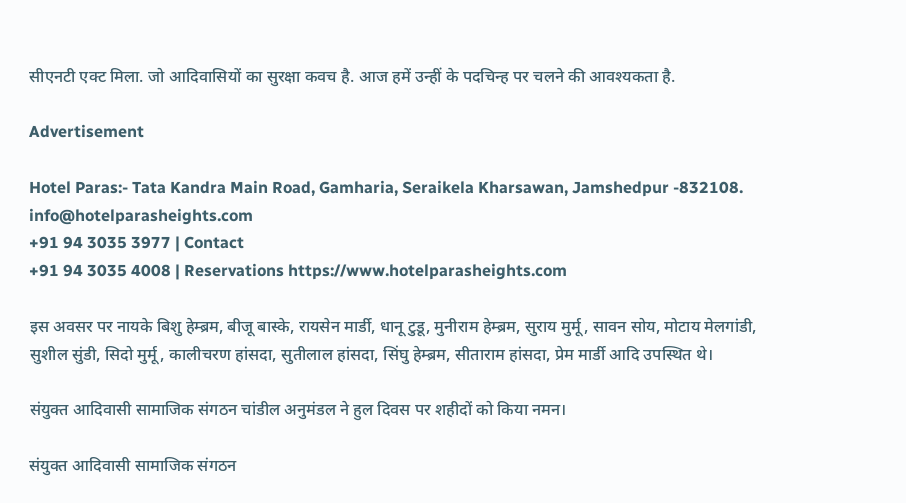सीएनटी एक्ट मिला. जो आदिवासियों का सुरक्षा कवच है. आज हमें उन्हीं के पदचिन्ह पर चलने की आवश्यकता है.

Advertisement

Hotel Paras:- Tata Kandra Main Road, Gamharia, Seraikela Kharsawan, Jamshedpur -832108.
info@hotelparasheights.com
+91 94 3035 3977 | Contact
+91 94 3035 4008 | Reservations https://www.hotelparasheights.com

इस अवसर पर नायके बिशु हेम्ब्रम, बीजू बास्के, रायसेन मार्डी, धानू टुडू, मुनीराम हेम्ब्रम, सुराय मुर्मू, सावन सोय, मोटाय मेलगांडी, सुशील सुंडी, सिदो मुर्मू, कालीचरण हांसदा, सुतीलाल हांसदा, सिंघु हेम्ब्रम, सीताराम हांसदा, प्रेम मार्डी आदि उपस्थित थे।

संयुक्त आदिवासी सामाजिक संगठन चांडील अनुमंडल ने हुल दिवस पर शहीदों को किया नमन।

संयुक्त आदिवासी सामाजिक संगठन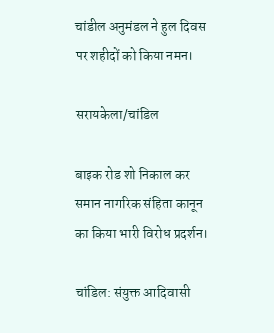चांडील अनुमंडल ने हुल दिवस पर शहीदों को किया नमन।

सरायकेला/चांडिल

बाइक रोड शो निकाल कर समान नागरिक संहिता कानून का किया भारी विरोध प्रदर्शन।

चांडिल: संयुक्त आदिवासी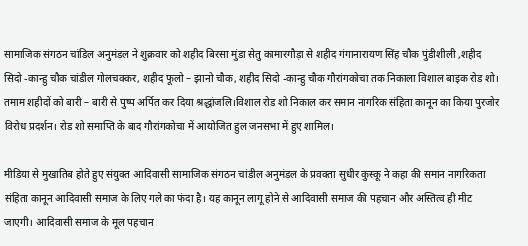सामाजिक संगठन चांडिल अनुमंडल ने शुक्रवार को शहीद बिरसा मुंडा सेतु कामारगौड़ा से शहीद गंगानारायण सिंह चौक पुंडीशीली ,शहीद सिदो -कान्हु चौक चांडील गोलचक्कर, शहीद फूलो – झानो चौक, शहीद सिदो -कान्हु चौक गौरांगकोचा तक निकाला विशाल बाइक रोड शो। तमाम शहीदों को बारी – बारी से पुष्प अर्पित कर दिया श्रद्धांजलि।विशाल रोड शो निकाल कर समान नागरिक संहिता कानून का किया पुरजोर विरोध प्रदर्शन। रोड शो समाप्ति के बाद गौरांगकोचा में आयोजित हुल जनसभा में हुए शामिल।

मीडिया से मुखातिब होते हुए संयुक्त आदिवासी सामाजिक संगठन चांडील अनुमंडल के प्रवक्ता सुधीर कुस्कू ने कहा की समान नागरिकता संहिता कानून आदिवासी समाज के लिए गले का फंदा है। यह कानून लागू होने से आदिवासी समाज की पहचान और अस्तित्व ही मीट जाएगी। आदिवासी समाज के मूल पहचान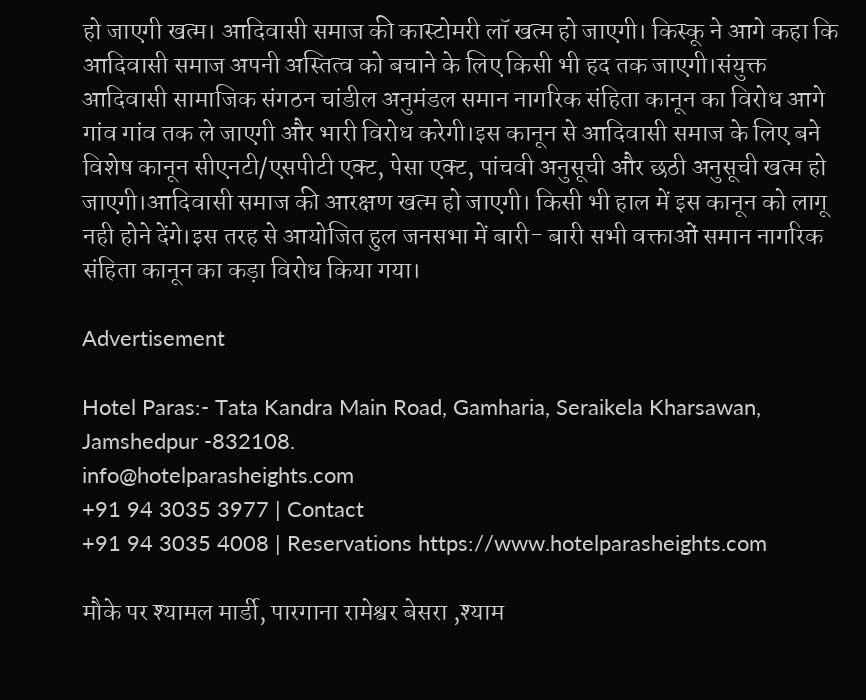हो जाएगी खत्म। आदिवासी समाज की कास्टोमरी लॉ खत्म हो जाएगी। किस्कू ने आगे कहा कि आदिवासी समाज अपनी अस्तित्व को बचाने के लिए किसी भी हद तक जाएगी।संयुक्त आदिवासी सामाजिक संगठन चांडील अनुमंडल समान नागरिक संहिता कानून का विरोध आगे गांव गांव तक ले जाएगी और भारी विरोध करेगी।इस कानून से आदिवासी समाज के लिए बने विशेष कानून सीएनटी/एसपीटी एक्ट, पेसा एक्ट, पांचवी अनुसूची और छठी अनुसूची खत्म हो जाएगी।आदिवासी समाज की आरक्षण खत्म हो जाएगी। किसी भी हाल में इस कानून को लागू नही होने देंगे।इस तरह से आयोजित हुल जनसभा में बारी- बारी सभी वक्ताओं समान नागरिक संहिता कानून का कड़ा विरोध किया गया।

Advertisement

Hotel Paras:- Tata Kandra Main Road, Gamharia, Seraikela Kharsawan, Jamshedpur -832108.
info@hotelparasheights.com
+91 94 3035 3977 | Contact
+91 94 3035 4008 | Reservations https://www.hotelparasheights.com

मौके पर श्यामल मार्डी, पारगाना रामेश्वर बेसरा ,श्याम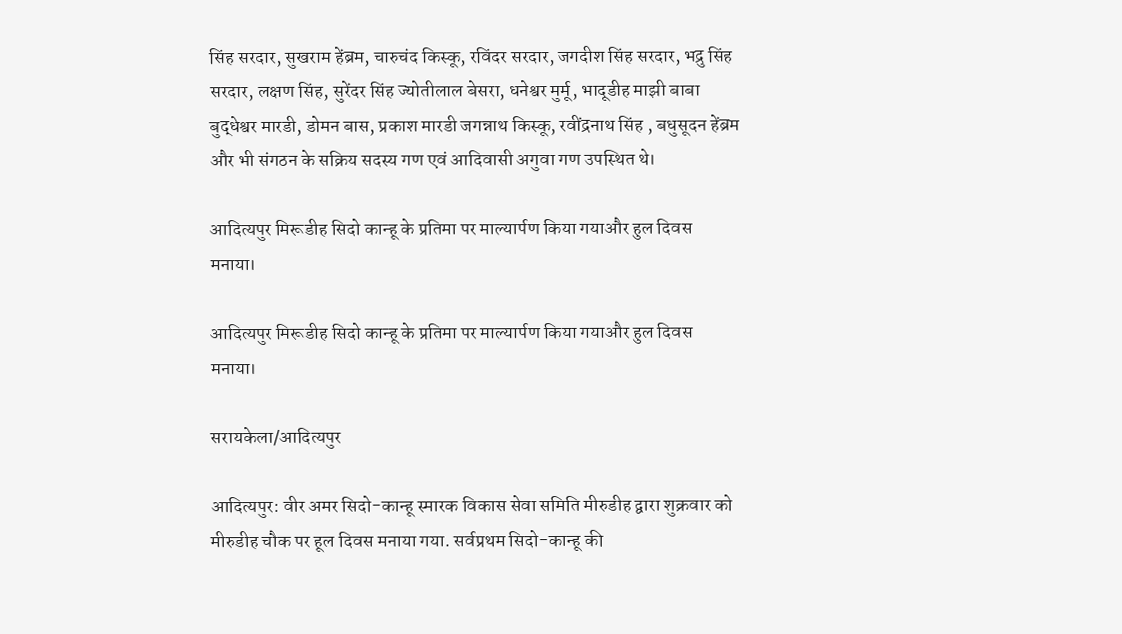सिंह सरदार, सुखराम हेंब्रम, चारुचंद किस्कू, रविंदर सरदार, जगदीश सिंह सरदार, भद्रु सिंह सरदार, लक्षण सिंह, सुरेंदर सिंह ज्योतीलाल बेसरा, धनेश्वर मुर्मू, भादूडीह माझी बाबा बुद्धेश्वर मारडी, डोमन बास, प्रकाश मारडी जगन्नाथ किस्कू, रवींद्रनाथ सिंह , बधुसूदन हेंब्रम और भी संगठन के सक्रिय सदस्य गण एवं आदिवासी अगुवा गण उपस्थित थे।

आदित्यपुर मिरूडीह सिदो कान्हू के प्रतिमा पर माल्यार्पण किया गयाऔर हुल दिवस मनाया।

आदित्यपुर मिरूडीह सिदो कान्हू के प्रतिमा पर माल्यार्पण किया गयाऔर हुल दिवस मनाया।

सरायकेला/आदित्यपुर

आदित्यपुर: वीर अमर सिदो-कान्हू स्मारक विकास सेवा समिति मीरुडीह द्वारा शुक्रवार को मीरुडीह चौक पर हूल दिवस मनाया गया. सर्वप्रथम सिदो-कान्हू की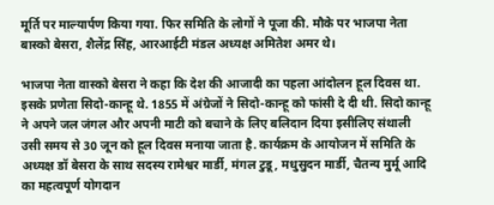मूर्ति पर माल्यार्पण किया गया. फिर समिति के लोगों ने पूजा की. मौके पर भाजपा नेता बास्को बेसरा, शैलेंद्र सिंह, आरआईटी मंडल अध्यक्ष अमितेश अमर थे।

भाजपा नेता वास्को बेसरा ने कहा कि देश की आजादी का पहला आंदोलन हूल दिवस था. इसके प्रणेता सिदो-कान्हू थे. 1855 में अंग्रेजों ने सिदो-कान्हू को फांसी दे दी थी. सिदो कान्हू ने अपने जल जंगल और अपनी माटी को बचाने के लिए बलिदान दिया इसीलिए संथाली उसी समय से 30 जून को हूल दिवस मनाया जाता है. कार्यक्रम के आयोजन में समिति के अध्यक्ष डॉ बेसरा के साथ सदस्य रामेश्वर मार्डी, मंगल टुडू, मधुसुदन मार्डी, चैतन्य मुर्मू आदि का महत्वपूर्ण योगदान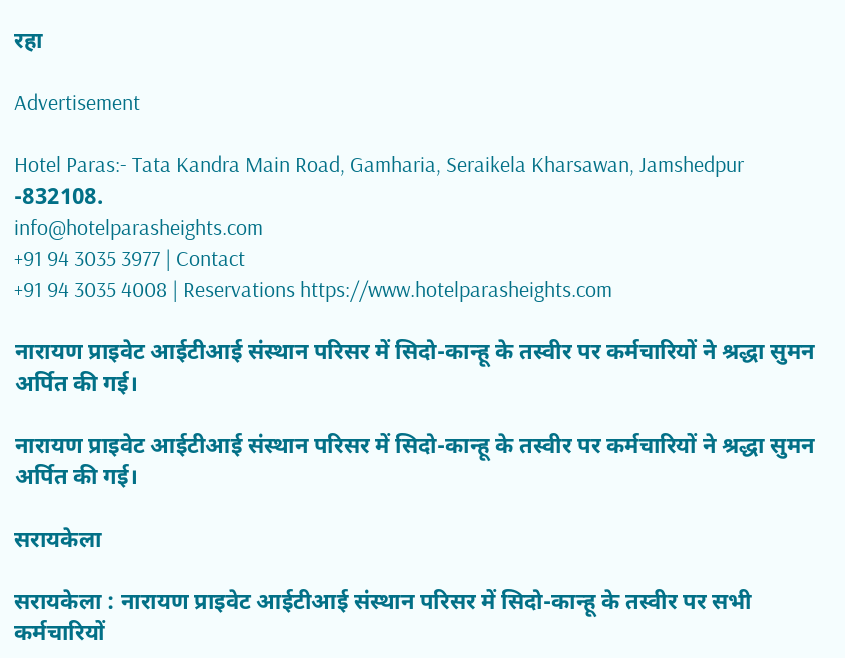रहा

Advertisement

Hotel Paras:- Tata Kandra Main Road, Gamharia, Seraikela Kharsawan, Jamshedpur -832108.
info@hotelparasheights.com
+91 94 3035 3977 | Contact
+91 94 3035 4008 | Reservations https://www.hotelparasheights.com

नारायण प्राइवेट आईटीआई संस्थान परिसर में सिदो-कान्हू के तस्वीर पर कर्मचारियों ने श्रद्धा सुमन अर्पित की गई।

नारायण प्राइवेट आईटीआई संस्थान परिसर में सिदो-कान्हू के तस्वीर पर कर्मचारियों ने श्रद्धा सुमन अर्पित की गई।

सरायकेला

सरायकेला : नारायण प्राइवेट आईटीआई संस्थान परिसर में सिदो-कान्हू के तस्वीर पर सभी कर्मचारियों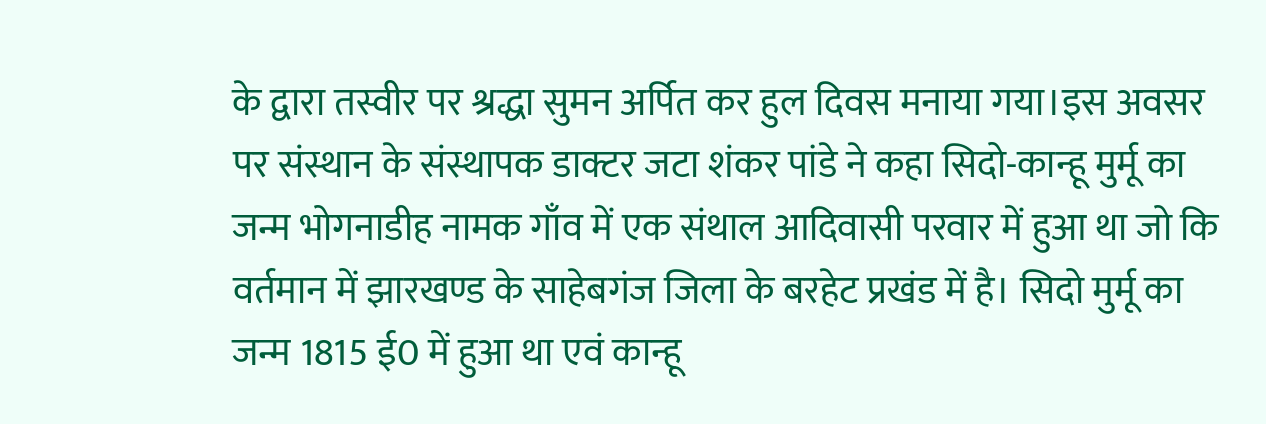के द्वारा तस्वीर पर श्रद्धा सुमन अर्पित कर हुल दिवस मनाया गया।इस अवसर पर संस्थान के संस्थापक डाक्टर जटा शंकर पांडे ने कहा सिदो-कान्हू मुर्मू का जन्म भोगनाडीह नामक गाँव में एक संथाल आदिवासी परवार में हुआ था जो कि वर्तमान में झारखण्ड के साहेबगंज जिला के बरहेट प्रखंड में है। सिदो मुर्मू का जन्म 1815 ई0 में हुआ था एवं कान्हू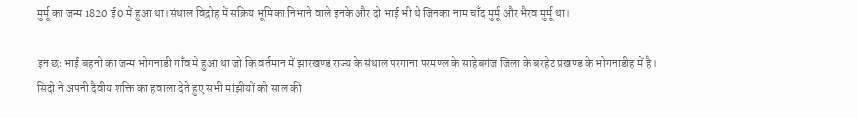मुर्मू का जन्म 1820 ई0 में हुआ था।संथाल विद्रोह में सक्रिय भूमिका निभाने वाले इनके और दो भाई भी थे जिनका नाम चाँद मुर्मू और भैरव मुर्मू था।

इन छः भाई बहनो का जन्म भोगनाडी गाँव मे हुआ था जो कि वर्तमान में झारखण्ड राज्य के संथाल परगाना परमण्ल के साहेबगंज जिला के बरहेट प्रखण्ड के भोगनाडीह में है।
सिदो ने अपनी दैवीय शक्ति का हवाला देते हुए सभी मांझीयों को साल की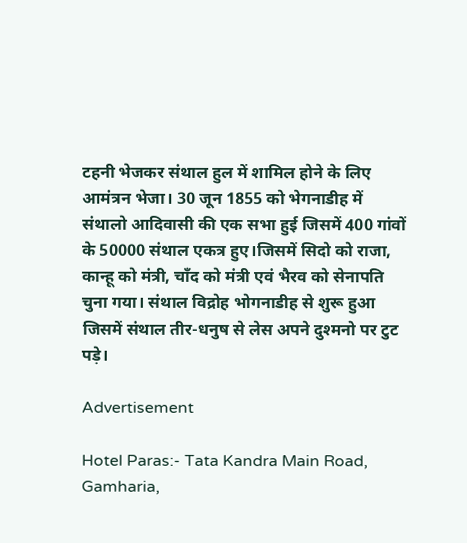टहनी भेजकर संथाल हुल में शामिल होने के लिए आमंत्रन भेजा। 30 जून 1855 को भेगनाडीह में संथालो आदिवासी की एक सभा हुई जिसमें 400 गांवों के 50000 संथाल एकत्र हुए।जिसमें सिदो को राजा, कान्हू को मंत्री, चाँद को मंत्री एवं भैरव को सेनापति चुना गया। संथाल विद्रोह भोगनाडीह से शुरू हुआ जिसमें संथाल तीर-धनुष से लेस अपने दुश्मनो पर टुट पड़े।

Advertisement

Hotel Paras:- Tata Kandra Main Road, Gamharia,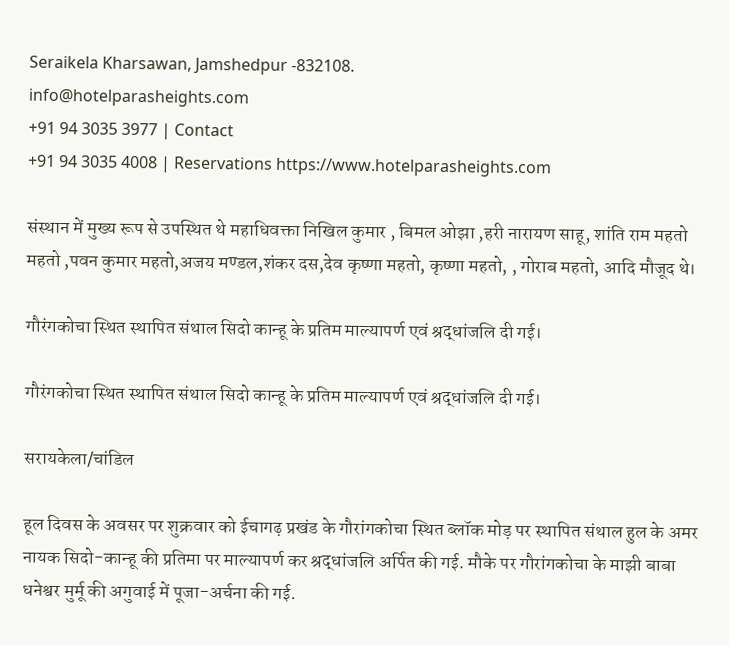Seraikela Kharsawan, Jamshedpur -832108.
info@hotelparasheights.com
+91 94 3035 3977 | Contact
+91 94 3035 4008 | Reservations https://www.hotelparasheights.com

संस्थान में मुख्य रूप से उपस्थित थे महाधिवक्ता निखिल कुमार , बिमल ओझा ,हरी नारायण साहू, शांति राम महतो महतो ,पवन कुमार महतो,अजय मण्डल,शंकर दस,देव कृष्णा महतो, कृष्णा महतो, , गोराब महतो, आदि मौजूद थे।

गौरंगकोचा स्थित स्थापित संथाल सिदो कान्हू के प्रतिम माल्यापर्ण एवं श्रद्धांजलि दी गई।

गौरंगकोचा स्थित स्थापित संथाल सिदो कान्हू के प्रतिम माल्यापर्ण एवं श्रद्धांजलि दी गई।

सरायकेला/चांडिल

हूल दिवस के अवसर पर शुक्रवार को ईचागढ़ प्रखंड के गौरांगकोचा स्थित ब्लॉक मोड़ पर स्थापित संथाल हुल के अमर नायक सिदो-कान्हू की प्रतिमा पर माल्यापर्ण कर श्रद्धांजलि अर्पित की गई. मौके पर गौरांगकोचा के माझी बाबा धनेश्वर मुर्मू की अगुवाई में पूजा-अर्चना की गई.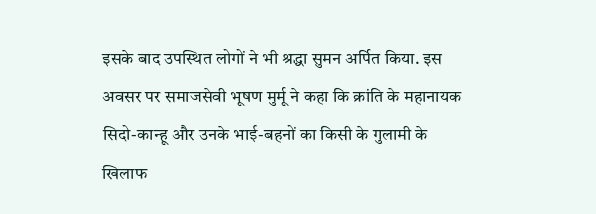इसके बाद उपस्थित लोगों ने भी श्रद्धा सुमन अर्पित किया. इस अवसर पर समाजसेवी भूषण मुर्मू ने कहा कि क्रांति के महानायक सिदो-कान्हू और उनके भाई-बहनों का किसी के गुलामी के खिलाफ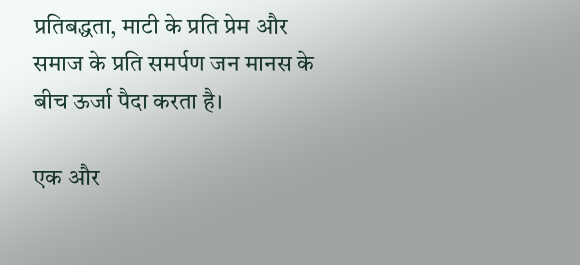प्रतिबद्धता, माटी के प्रति प्रेम और समाज के प्रति समर्पण जन मानस के बीच ऊर्जा पैदा करता है।

एक और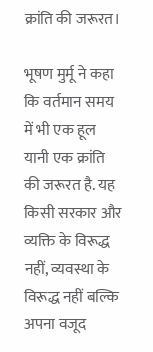क्रांति की जरूरत।

भूषण मुर्मू ने कहा कि वर्तमान समय में भी एक हूल यानी एक क्रांति की जरूरत है. यह किसी सरकार और व्यक्ति के विरूद्ध नहीं, व्यवस्था के विरूद्ध नहीं बल्कि अपना वजूद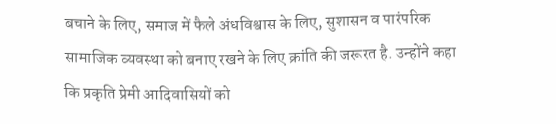बचाने के लिए, समाज में फैले अंधविश्वास के लिए, सुशासन व पारंपरिक सामाजिक व्यवस्था को बनाए रखने के लिए क्रांति की जरूरत है. उन्होंने कहा कि प्रकृति प्रेमी आदिवासियों को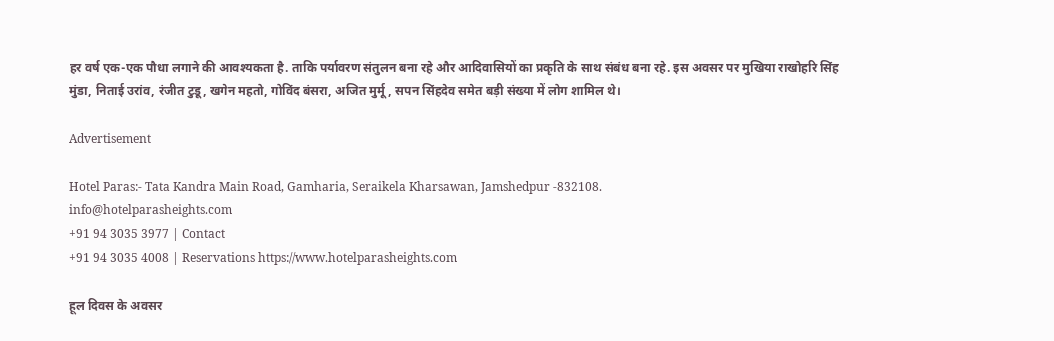हर वर्ष एक-एक पौधा लगाने की आवश्यकता है. ताकि पर्यावरण संतुलन बना रहे और आदिवासियों का प्रकृति के साथ संबंध बना रहे. इस अवसर पर मुखिया राखोहरि सिंह मुंडा, निताई उरांव, रंजीत टुडू, खगेन महतो, गोविंद बंसरा, अजित मुर्मू, सपन सिंहदेव समेत बड़ी संख्या में लोग शामिल थे।

Advertisement

Hotel Paras:- Tata Kandra Main Road, Gamharia, Seraikela Kharsawan, Jamshedpur -832108.
info@hotelparasheights.com
+91 94 3035 3977 | Contact
+91 94 3035 4008 | Reservations https://www.hotelparasheights.com

हूल दिवस के अवसर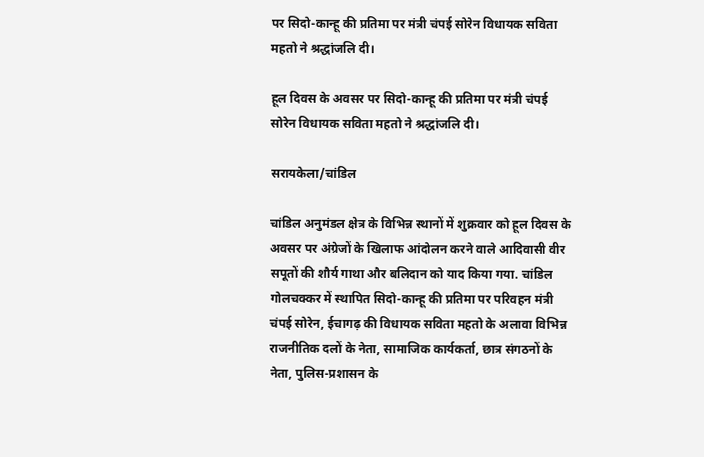पर सिदो-कान्हू की प्रतिमा पर मंत्री चंपई सोरेन विधायक सविता महतो ने श्रद्धांजलि दी।

हूल दिवस के अवसर पर सिदो-कान्हू की प्रतिमा पर मंत्री चंपई सोरेन विधायक सविता महतो ने श्रद्धांजलि दी।

सरायकेला/चांडिल

चांडिल अनुमंडल क्षेत्र के विभिन्न स्थानों में शुक्रवार को हूल दिवस के अवसर पर अंग्रेजों के खिलाफ आंदोलन करने वाले आदिवासी वीर सपूतों की शौर्य गाथा और बलिदान को याद किया गया. चांडिल गोलचक्कर में स्थापित सिदो-कान्हू की प्रतिमा पर परिवहन मंत्री चंपई सोरेन, ईचागढ़ की विधायक सविता महतो के अलावा विभिन्न राजनीतिक दलों के नेता, सामाजिक कार्यकर्ता, छात्र संगठनों के नेता, पुलिस-प्रशासन के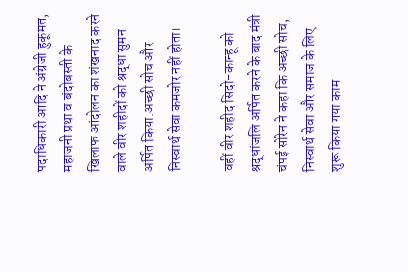पदाधिकारी आदि ने अंग्रेजी हुकूमत, महाजनी प्रथा व बंदोबस्ती के खिलाफ आंदोलन का शंखनाद करने वाले वीर शहीदों को श्रद्धा सुमन अर्पित किया.अच्छी सोच और निस्वार्थ सेवा कमजोर नहीं होता।

वहीं वीर शहीद सिदो-कान्हू को श्रद्धांजलि अर्पित करने के बाद मंत्री चंपई सोरेन ने कहा कि अच्छी सोच, निस्वार्थ सेवा और समाज के लिए शुरू किया गया काम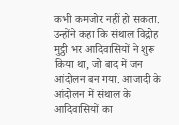कभी कमजोर नहीं हो सकता. उन्होंने कहा कि संथाल विद्रोह मुट्ठी भर आदिवासियों ने शुरू किया था, जो बाद में जन आंदोलन बन गया. आजादी के आंदोलन में संथाल के आदिवासियों का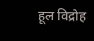हूल विद्रोह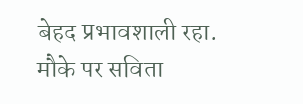बेहद प्रभावशाली रहा. मौके पर सविता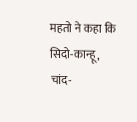महतो ने कहा कि सिदो-कान्हू, चांद-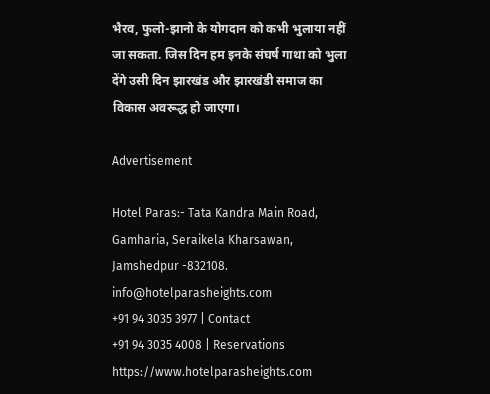भैरव, फुलो-झानो के योगदान को कभी भुलाया नहीं जा सकता. जिस दिन हम इनके संघर्ष गाथा को भुला देंगे उसी दिन झारखंड और झारखंडी समाज का विकास अवरूद्ध हो जाएगा।

Advertisement

Hotel Paras:- Tata Kandra Main Road, Gamharia, Seraikela Kharsawan, Jamshedpur -832108.
info@hotelparasheights.com
+91 94 3035 3977 | Contact
+91 94 3035 4008 | Reservations https://www.hotelparasheights.com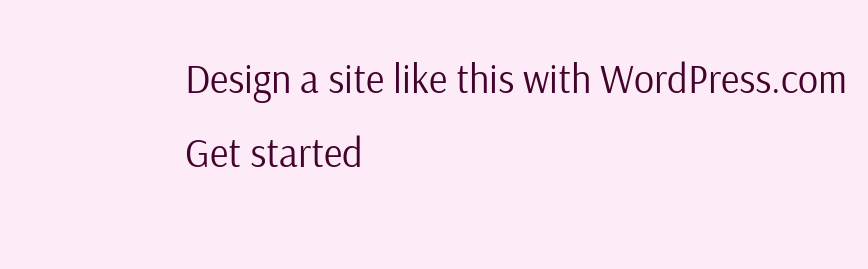Design a site like this with WordPress.com
Get started